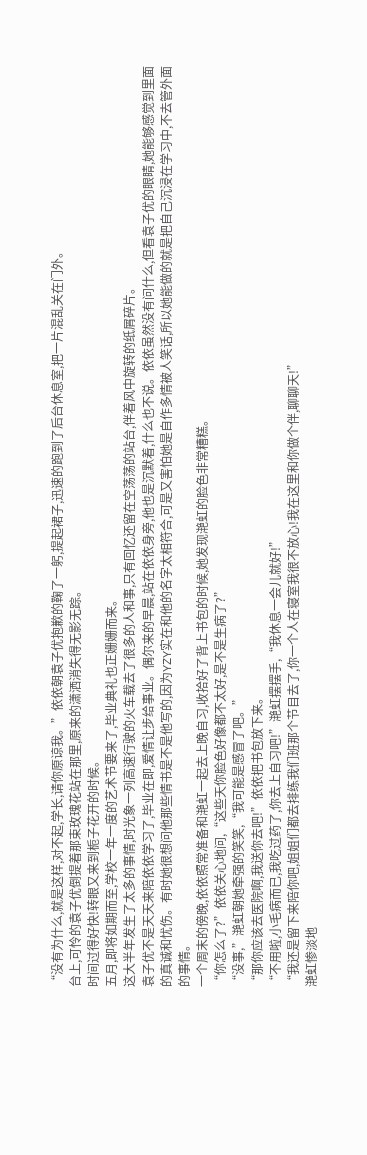“没有为什么,就是这样,对不起,学长,请你原谅我。”依依朝袁子优抱歉的鞠了一躬,提起裙子,迅速的跑到了后台休息室,把一片混乱关在门外。
台上,可怜的袁子优倒提着那束玫瑰花站在那里,原来的潇洒消失得无影无踪。
时间过得好快!转眼又来到栀子花开的时候。
五月,即将如期而至,学校一年一度的艺术节要来了,毕业典礼也正姗姗而来。
这大半年发生了太多的事情,时光象一列高速行驶的火车载去了很多的人和事,只有回忆还留在空荡荡的站台,伴着风中旋转的纸屑碎片。
袁子优不是天天来陪依依学习了,毕业在即,爱情让步给事业。偶尔来的早晨,站在依依身旁,他也是沉默着,什么也不说。依依虽然没有问什么,但看袁子优的眼睛,她能够感觉到里面的真诚和忧伤。有时她很想问他那些情书是不是他写的,因为YZY实在和他的名字太相符合,可是又害怕她是自作多情被人笑话,所以她能做的就是把自己沉浸在学习中,不去管外面的事情。
一个周末的傍晚,依依照常准备和滟虹一起去上晚自习,收拾好了背上书包的时候,她发现滟虹的脸色非常糟糕。
“你怎么了?”依依关心地问,“这些天你脸色好像都不太好,是不是生病了?”
“没事,”滟虹朝她牵强的笑笑,“我可能是感冒了吧。”
“那你应该去医院啊,我送你去吧!”依依把书包放下来。
“不用啦,小毛病而已,我吃过药了,你去上自习吧!”滟虹摆摆手,“我休息一会儿就好!”
“我还是留下来陪你吧,姐姐们都去排练我们班那个节目去了,你一个人在寝室我很不放心!我在这里和你做个伴,聊聊天!”
滟虹惨淡地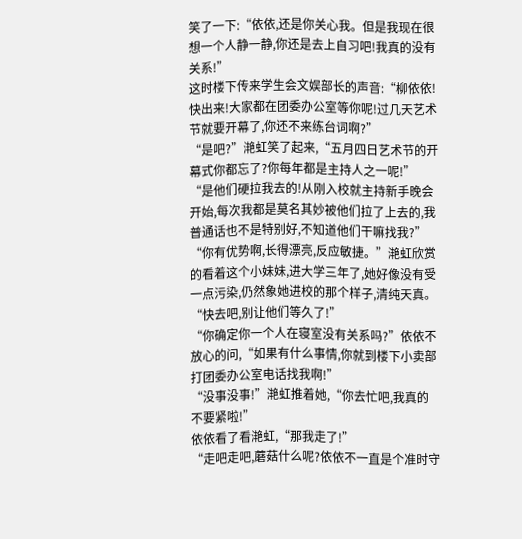笑了一下:“依依,还是你关心我。但是我现在很想一个人静一静,你还是去上自习吧!我真的没有关系!”
这时楼下传来学生会文娱部长的声音:“柳依依!快出来!大家都在团委办公室等你呢!过几天艺术节就要开幕了,你还不来练台词啊?”
“是吧?”滟虹笑了起来,“五月四日艺术节的开幕式你都忘了?你每年都是主持人之一呢!”
“是他们硬拉我去的!从刚入校就主持新手晚会开始,每次我都是莫名其妙被他们拉了上去的,我普通话也不是特别好,不知道他们干嘛找我?”
“你有优势啊,长得漂亮,反应敏捷。”滟虹欣赏的看着这个小妹妹,进大学三年了,她好像没有受一点污染,仍然象她进校的那个样子,清纯天真。“快去吧,别让他们等久了!”
“你确定你一个人在寝室没有关系吗?”依依不放心的问,“如果有什么事情,你就到楼下小卖部打团委办公室电话找我啊!”
“没事没事!”滟虹推着她,“你去忙吧,我真的不要紧啦!”
依依看了看滟虹,“那我走了!”
“走吧走吧,蘑菇什么呢?依依不一直是个准时守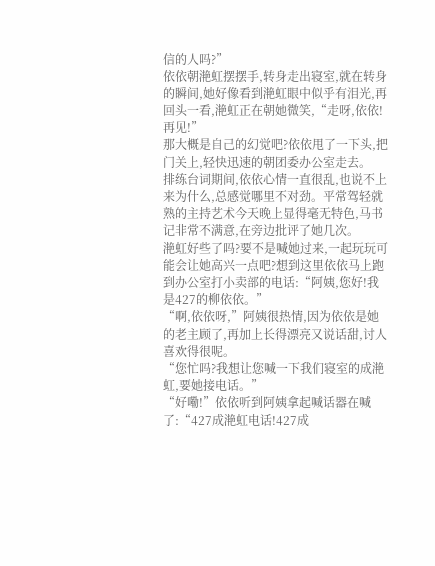信的人吗?”
依依朝滟虹摆摆手,转身走出寝室,就在转身的瞬间,她好像看到滟虹眼中似乎有泪光,再回头一看,滟虹正在朝她微笑,“走呀,依依!再见!”
那大概是自己的幻觉吧?依依甩了一下头,把门关上,轻快迅速的朝团委办公室走去。
排练台词期间,依依心情一直很乱,也说不上来为什么,总感觉哪里不对劲。平常驾轻就熟的主持艺术今天晚上显得毫无特色,马书记非常不满意,在旁边批评了她几次。
滟虹好些了吗?要不是喊她过来,一起玩玩可能会让她高兴一点吧?想到这里依依马上跑到办公室打小卖部的电话:“阿姨,您好!我是427的柳依依。”
“啊,依依呀,”阿姨很热情,因为依依是她的老主顾了,再加上长得漂亮又说话甜,讨人喜欢得很呢。
“您忙吗?我想让您喊一下我们寝室的成滟虹,要她接电话。”
“好嘞!”依依听到阿姨拿起喊话器在喊了:“427成滟虹电话!427成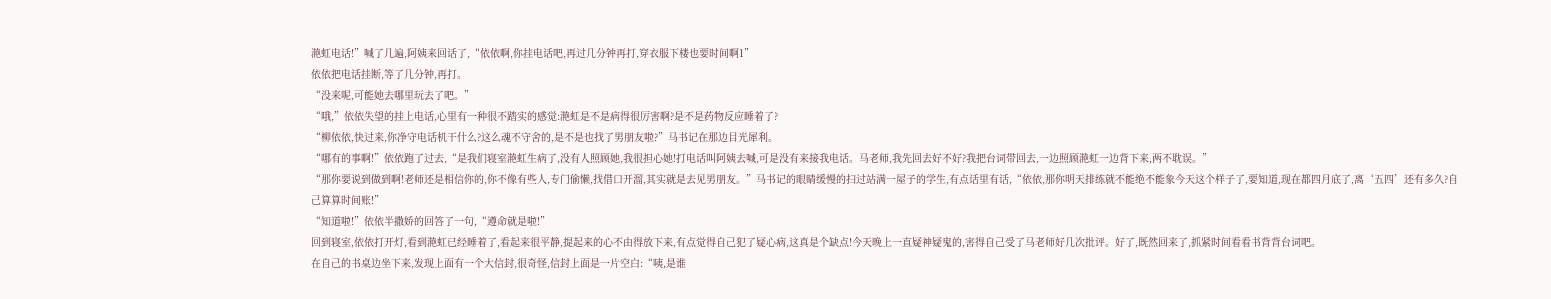滟虹电话!”喊了几遍,阿姨来回话了,“依依啊,你挂电话吧,再过几分钟再打,穿衣服下楼也要时间啊1”
依依把电话挂断,等了几分钟,再打。
“没来呢,可能她去哪里玩去了吧。”
“哦,”依依失望的挂上电话,心里有一种很不踏实的感觉:滟虹是不是病得很厉害啊?是不是药物反应睡着了?
“柳依依,快过来,你净守电话机干什么?这么魂不守舍的,是不是也找了男朋友啦?”马书记在那边目光犀利。
“哪有的事啊!”依依跑了过去,“是我们寝室滟虹生病了,没有人照顾她,我很担心她!打电话叫阿姨去喊,可是没有来接我电话。马老师,我先回去好不好?我把台词带回去,一边照顾滟虹一边背下来,两不耽误。”
“那你要说到做到啊!老师还是相信你的,你不像有些人,专门偷懒,找借口开溜,其实就是去见男朋友。”马书记的眼睛缓慢的扫过站满一屋子的学生,有点话里有话,“依依,那你明天排练就不能绝不能象今天这个样子了,要知道,现在都四月底了,离‘五四’还有多久?自己算算时间账!”
“知道啦!”依依半撒娇的回答了一句,“遵命就是啦!”
回到寝室,依依打开灯,看到滟虹已经睡着了,看起来很平静,提起来的心不由得放下来,有点觉得自己犯了疑心病,这真是个缺点!今天晚上一直疑神疑鬼的,害得自己受了马老师好几次批评。好了,既然回来了,抓紧时间看看书背背台词吧。
在自己的书桌边坐下来,发现上面有一个大信封,很奇怪,信封上面是一片空白:“咦,是谁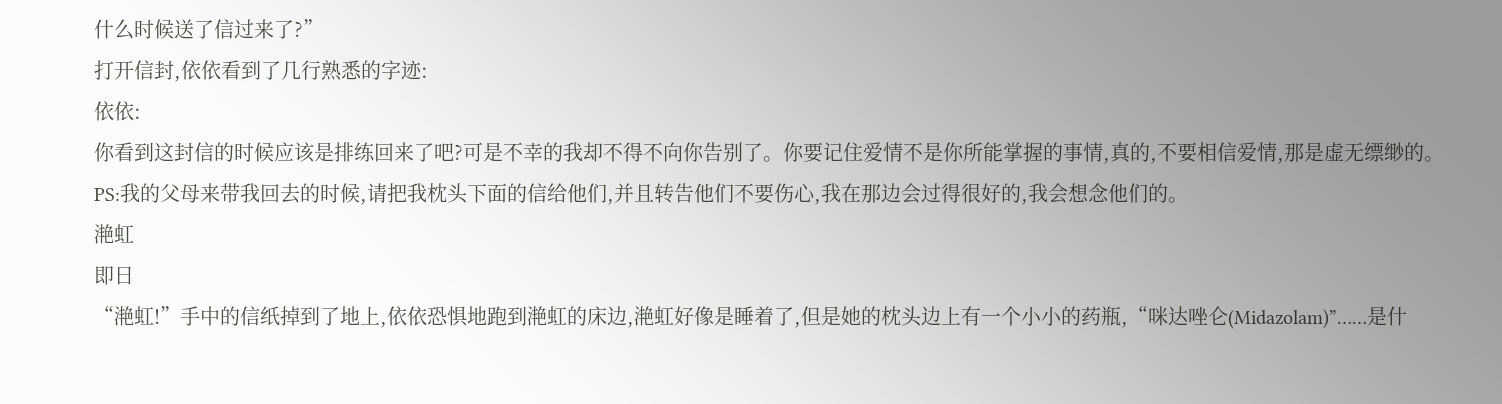什么时候送了信过来了?”
打开信封,依依看到了几行熟悉的字迹:
依依:
你看到这封信的时候应该是排练回来了吧?可是不幸的我却不得不向你告别了。你要记住爱情不是你所能掌握的事情,真的,不要相信爱情,那是虚无缥缈的。
PS:我的父母来带我回去的时候,请把我枕头下面的信给他们,并且转告他们不要伤心,我在那边会过得很好的,我会想念他们的。
滟虹
即日
“滟虹!”手中的信纸掉到了地上,依依恐惧地跑到滟虹的床边,滟虹好像是睡着了,但是她的枕头边上有一个小小的药瓶,“咪达唑仑(Midazolam)”……是什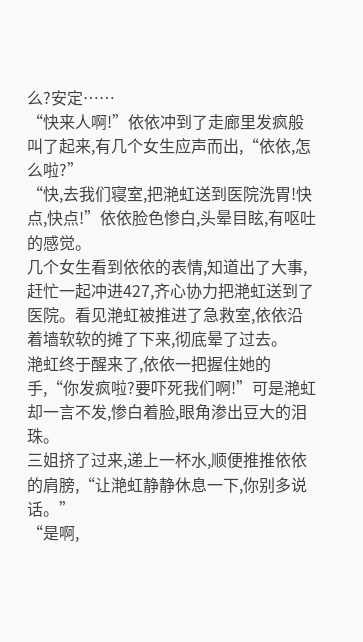么?安定……
“快来人啊!”依依冲到了走廊里发疯般叫了起来,有几个女生应声而出,“依依,怎么啦?”
“快,去我们寝室,把滟虹送到医院洗胃!快点,快点!”依依脸色惨白,头晕目眩,有呕吐的感觉。
几个女生看到依依的表情,知道出了大事,赶忙一起冲进427,齐心协力把滟虹送到了医院。看见滟虹被推进了急救室,依依沿着墙软软的摊了下来,彻底晕了过去。
滟虹终于醒来了,依依一把握住她的手,“你发疯啦?要吓死我们啊!”可是滟虹却一言不发,惨白着脸,眼角渗出豆大的泪珠。
三姐挤了过来,递上一杯水,顺便推推依依的肩膀,“让滟虹静静休息一下,你别多说话。”
“是啊,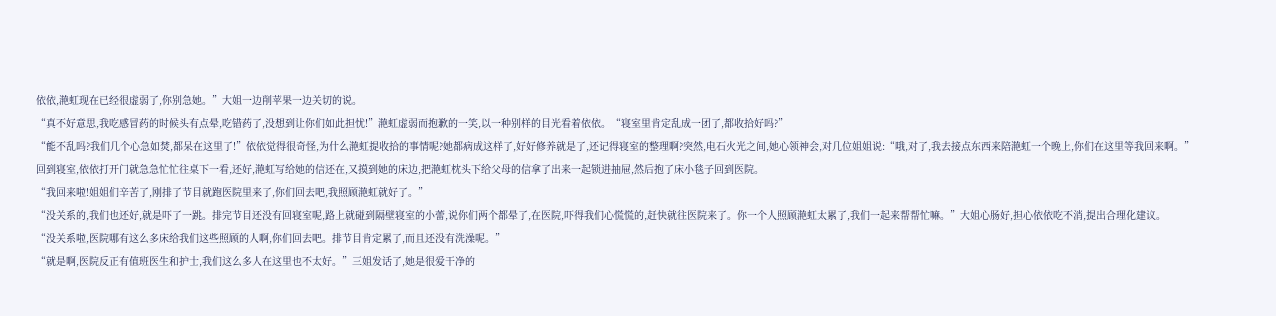依依,滟虹现在已经很虚弱了,你别急她。”大姐一边削苹果一边关切的说。
“真不好意思,我吃感冒药的时候头有点晕,吃错药了,没想到让你们如此担忧!”滟虹虚弱而抱歉的一笑,以一种别样的目光看着依依。“寝室里肯定乱成一团了,都收拾好吗?”
“能不乱吗?我们几个心急如焚,都呆在这里了!”依依觉得很奇怪,为什么滟虹提收拾的事情呢?她都病成这样了,好好修养就是了,还记得寝室的整理啊?突然,电石火光之间,她心领神会,对几位姐姐说:“哦,对了,我去接点东西来陪滟虹一个晚上,你们在这里等我回来啊。”
回到寝室,依依打开门就急急忙忙往桌下一看,还好,滟虹写给她的信还在,又摸到她的床边,把滟虹枕头下给父母的信拿了出来一起锁进抽屉,然后抱了床小毯子回到医院。
“我回来啦!姐姐们辛苦了,刚排了节目就跑医院里来了,你们回去吧,我照顾滟虹就好了。”
“没关系的,我们也还好,就是吓了一跳。排完节目还没有回寝室呢,路上就碰到隔壁寝室的小蕾,说你们两个都晕了,在医院,吓得我们心慌慌的,赶快就往医院来了。你一个人照顾滟虹太累了,我们一起来帮帮忙嘛。”大姐心肠好,担心依依吃不消,提出合理化建议。
“没关系啦,医院哪有这么多床给我们这些照顾的人啊,你们回去吧。排节目肯定累了,而且还没有洗澡呢。”
“就是啊,医院反正有值班医生和护士,我们这么多人在这里也不太好。”三姐发话了,她是很爱干净的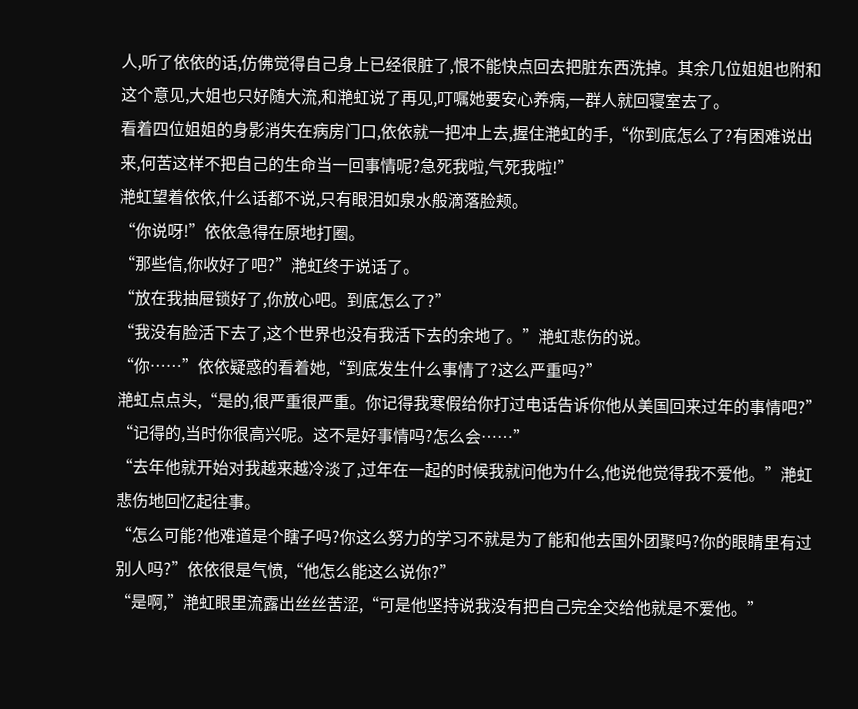人,听了依依的话,仿佛觉得自己身上已经很脏了,恨不能快点回去把脏东西洗掉。其余几位姐姐也附和这个意见,大姐也只好随大流,和滟虹说了再见,叮嘱她要安心养病,一群人就回寝室去了。
看着四位姐姐的身影消失在病房门口,依依就一把冲上去,握住滟虹的手,“你到底怎么了?有困难说出来,何苦这样不把自己的生命当一回事情呢?急死我啦,气死我啦!”
滟虹望着依依,什么话都不说,只有眼泪如泉水般滴落脸颊。
“你说呀!”依依急得在原地打圈。
“那些信,你收好了吧?”滟虹终于说话了。
“放在我抽屉锁好了,你放心吧。到底怎么了?”
“我没有脸活下去了,这个世界也没有我活下去的余地了。”滟虹悲伤的说。
“你……”依依疑惑的看着她,“到底发生什么事情了?这么严重吗?”
滟虹点点头,“是的,很严重很严重。你记得我寒假给你打过电话告诉你他从美国回来过年的事情吧?”
“记得的,当时你很高兴呢。这不是好事情吗?怎么会……”
“去年他就开始对我越来越冷淡了,过年在一起的时候我就问他为什么,他说他觉得我不爱他。”滟虹悲伤地回忆起往事。
“怎么可能?他难道是个瞎子吗?你这么努力的学习不就是为了能和他去国外团聚吗?你的眼睛里有过别人吗?”依依很是气愤,“他怎么能这么说你?”
“是啊,”滟虹眼里流露出丝丝苦涩,“可是他坚持说我没有把自己完全交给他就是不爱他。”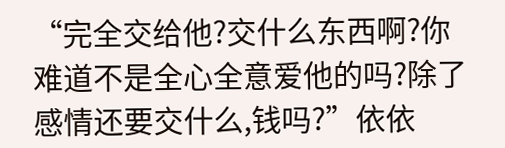“完全交给他?交什么东西啊?你难道不是全心全意爱他的吗?除了感情还要交什么,钱吗?”依依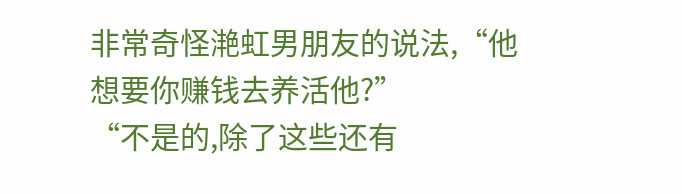非常奇怪滟虹男朋友的说法,“他想要你赚钱去养活他?”
“不是的,除了这些还有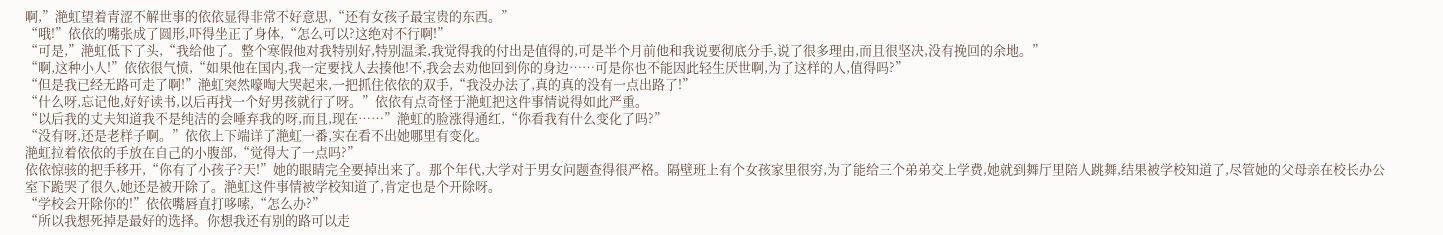啊,”滟虹望着青涩不解世事的依依显得非常不好意思,“还有女孩子最宝贵的东西。”
“哦!”依依的嘴张成了圆形,吓得坐正了身体,“怎么可以?这绝对不行啊!”
“可是,”滟虹低下了头,“我给他了。整个寒假他对我特别好,特别温柔,我觉得我的付出是值得的,可是半个月前他和我说要彻底分手,说了很多理由,而且很坚决,没有挽回的余地。”
“啊,这种小人!”依依很气愤,“如果他在国内,我一定要找人去揍他!不,我会去劝他回到你的身边……可是你也不能因此轻生厌世啊,为了这样的人,值得吗?”
“但是我已经无路可走了啊!”滟虹突然嚎啕大哭起来,一把抓住依依的双手,“我没办法了,真的真的没有一点出路了!”
“什么呀,忘记他,好好读书,以后再找一个好男孩就行了呀。”依依有点奇怪于滟虹把这件事情说得如此严重。
“以后我的丈夫知道我不是纯洁的会唾弃我的呀,而且,现在……”滟虹的脸涨得通红,“你看我有什么变化了吗?”
“没有呀,还是老样子啊。”依依上下端详了滟虹一番,实在看不出她哪里有变化。
滟虹拉着依依的手放在自己的小腹部,“觉得大了一点吗?”
依依惊骇的把手移开,“你有了小孩子?天!”她的眼睛完全要掉出来了。那个年代,大学对于男女问题查得很严格。隔壁班上有个女孩家里很穷,为了能给三个弟弟交上学费,她就到舞厅里陪人跳舞,结果被学校知道了,尽管她的父母亲在校长办公室下跪哭了很久,她还是被开除了。滟虹这件事情被学校知道了,肯定也是个开除呀。
“学校会开除你的!”依依嘴唇直打哆嗦,“怎么办?”
“所以我想死掉是最好的选择。你想我还有别的路可以走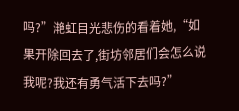吗?”滟虹目光悲伤的看着她,“如果开除回去了,街坊邻居们会怎么说我呢?我还有勇气活下去吗?”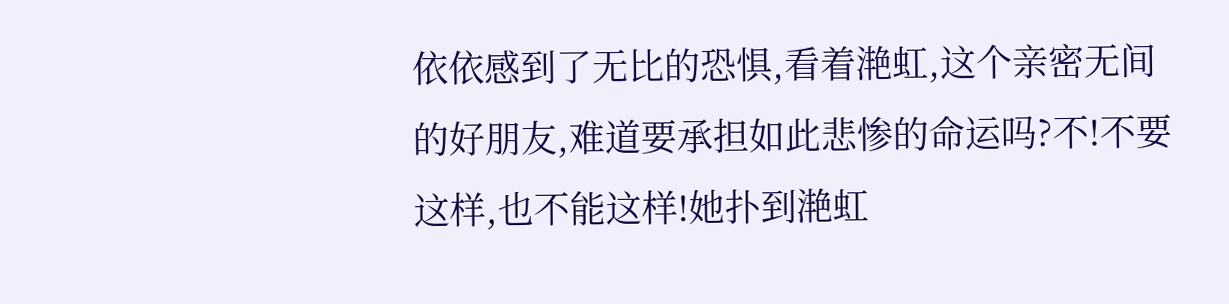依依感到了无比的恐惧,看着滟虹,这个亲密无间的好朋友,难道要承担如此悲惨的命运吗?不!不要这样,也不能这样!她扑到滟虹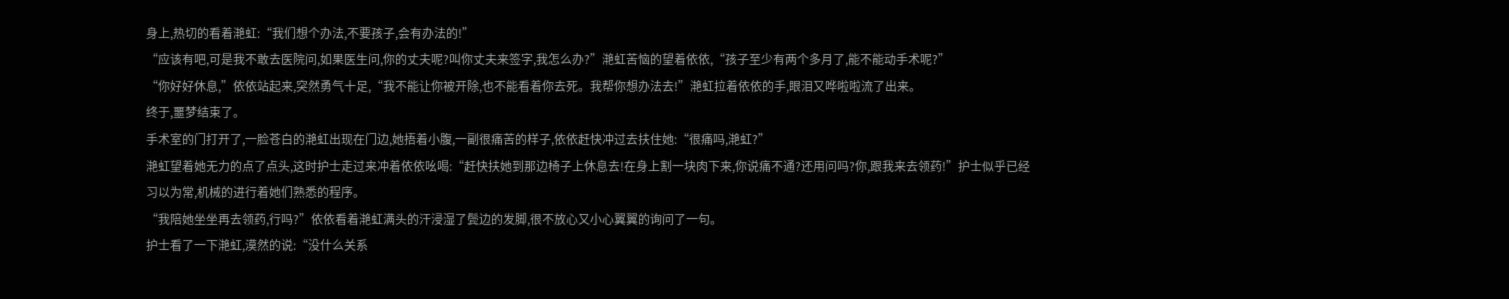身上,热切的看着滟虹:“我们想个办法,不要孩子,会有办法的!”
“应该有吧,可是我不敢去医院问,如果医生问,你的丈夫呢?叫你丈夫来签字,我怎么办?”滟虹苦恼的望着依依,“孩子至少有两个多月了,能不能动手术呢?”
“你好好休息,”依依站起来,突然勇气十足,“我不能让你被开除,也不能看着你去死。我帮你想办法去!”滟虹拉着依依的手,眼泪又哗啦啦流了出来。
终于,噩梦结束了。
手术室的门打开了,一脸苍白的滟虹出现在门边,她捂着小腹,一副很痛苦的样子,依依赶快冲过去扶住她:“很痛吗,滟虹?”
滟虹望着她无力的点了点头,这时护士走过来冲着依依吆喝:“赶快扶她到那边椅子上休息去!在身上割一块肉下来,你说痛不通?还用问吗?你,跟我来去领药!”护士似乎已经习以为常,机械的进行着她们熟悉的程序。
“我陪她坐坐再去领药,行吗?”依依看着滟虹满头的汗浸湿了鬓边的发脚,很不放心又小心翼翼的询问了一句。
护士看了一下滟虹,漠然的说:“没什么关系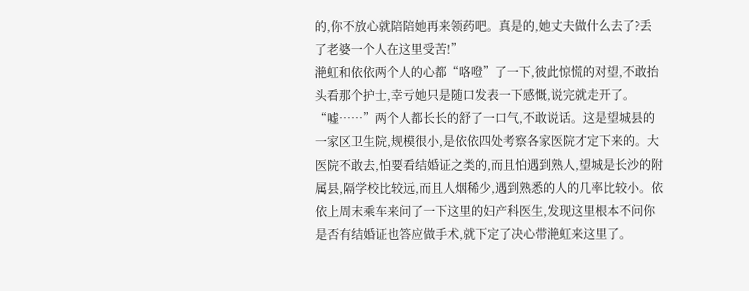的,你不放心就陪陪她再来领药吧。真是的,她丈夫做什么去了?丢了老婆一个人在这里受苦!”
滟虹和依依两个人的心都“咯噔”了一下,彼此惊慌的对望,不敢抬头看那个护士,幸亏她只是随口发表一下感慨,说完就走开了。
“嘘……”两个人都长长的舒了一口气,不敢说话。这是望城县的一家区卫生院,规模很小,是依依四处考察各家医院才定下来的。大医院不敢去,怕要看结婚证之类的,而且怕遇到熟人,望城是长沙的附属县,隔学校比较远,而且人烟稀少,遇到熟悉的人的几率比较小。依依上周末乘车来问了一下这里的妇产科医生,发现这里根本不问你是否有结婚证也答应做手术,就下定了决心带滟虹来这里了。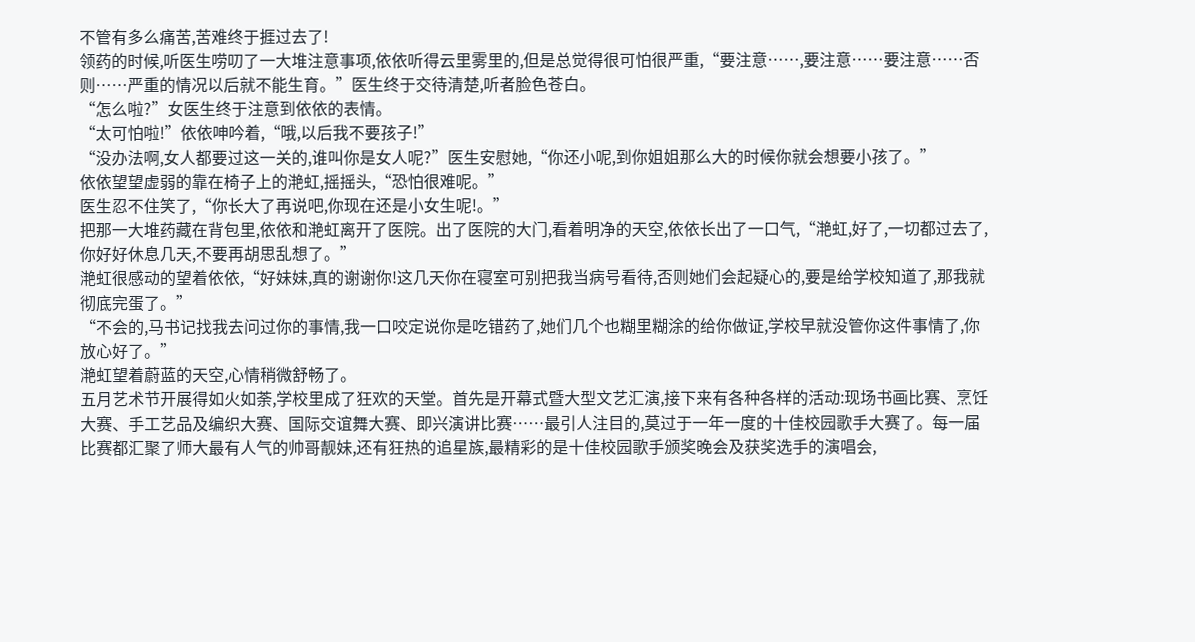不管有多么痛苦,苦难终于捱过去了!
领药的时候,听医生唠叨了一大堆注意事项,依依听得云里雾里的,但是总觉得很可怕很严重,“要注意……,要注意……要注意……否则……严重的情况以后就不能生育。”医生终于交待清楚,听者脸色苍白。
“怎么啦?”女医生终于注意到依依的表情。
“太可怕啦!”依依呻吟着,“哦,以后我不要孩子!”
“没办法啊,女人都要过这一关的,谁叫你是女人呢?”医生安慰她,“你还小呢,到你姐姐那么大的时候你就会想要小孩了。”
依依望望虚弱的靠在椅子上的滟虹,摇摇头,“恐怕很难呢。”
医生忍不住笑了,“你长大了再说吧,你现在还是小女生呢!。”
把那一大堆药藏在背包里,依依和滟虹离开了医院。出了医院的大门,看着明净的天空,依依长出了一口气,“滟虹,好了,一切都过去了,你好好休息几天,不要再胡思乱想了。”
滟虹很感动的望着依依,“好妹妹,真的谢谢你!这几天你在寝室可别把我当病号看待,否则她们会起疑心的,要是给学校知道了,那我就彻底完蛋了。”
“不会的,马书记找我去问过你的事情,我一口咬定说你是吃错药了,她们几个也糊里糊涂的给你做证,学校早就没管你这件事情了,你放心好了。”
滟虹望着蔚蓝的天空,心情稍微舒畅了。
五月艺术节开展得如火如荼,学校里成了狂欢的天堂。首先是开幕式暨大型文艺汇演,接下来有各种各样的活动:现场书画比赛、烹饪大赛、手工艺品及编织大赛、国际交谊舞大赛、即兴演讲比赛……最引人注目的,莫过于一年一度的十佳校园歌手大赛了。每一届比赛都汇聚了师大最有人气的帅哥靓妹,还有狂热的追星族,最精彩的是十佳校园歌手颁奖晚会及获奖选手的演唱会,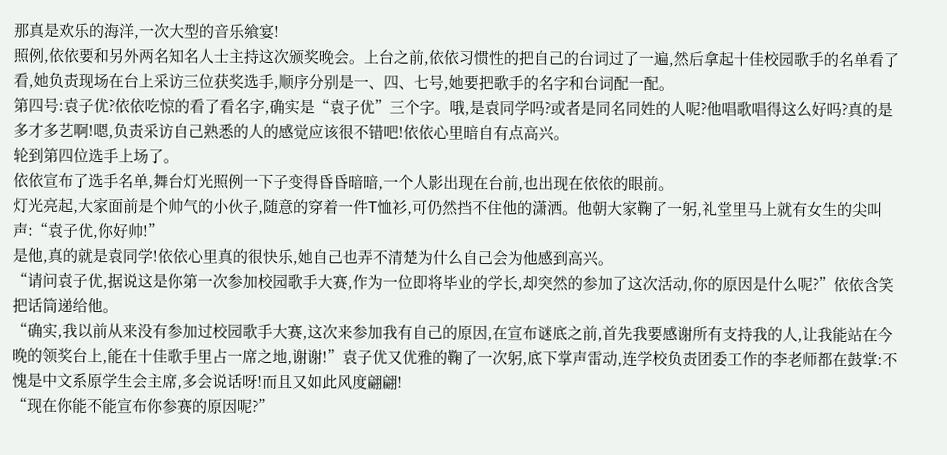那真是欢乐的海洋,一次大型的音乐飨宴!
照例,依依要和另外两名知名人士主持这次颁奖晚会。上台之前,依依习惯性的把自己的台词过了一遍,然后拿起十佳校园歌手的名单看了看,她负责现场在台上采访三位获奖选手,顺序分别是一、四、七号,她要把歌手的名字和台词配一配。
第四号:袁子优?依依吃惊的看了看名字,确实是“袁子优”三个字。哦,是袁同学吗?或者是同名同姓的人呢?他唱歌唱得这么好吗?真的是多才多艺啊!嗯,负责采访自己熟悉的人的感觉应该很不错吧!依依心里暗自有点高兴。
轮到第四位选手上场了。
依依宣布了选手名单,舞台灯光照例一下子变得昏昏暗暗,一个人影出现在台前,也出现在依依的眼前。
灯光亮起,大家面前是个帅气的小伙子,随意的穿着一件T恤衫,可仍然挡不住他的潇洒。他朝大家鞠了一躬,礼堂里马上就有女生的尖叫声:“袁子优,你好帅!”
是他,真的就是袁同学!依依心里真的很快乐,她自己也弄不清楚为什么自己会为他感到高兴。
“请问袁子优,据说这是你第一次参加校园歌手大赛,作为一位即将毕业的学长,却突然的参加了这次活动,你的原因是什么呢?”依依含笑把话筒递给他。
“确实,我以前从来没有参加过校园歌手大赛,这次来参加我有自己的原因,在宣布谜底之前,首先我要感谢所有支持我的人,让我能站在今晚的领奖台上,能在十佳歌手里占一席之地,谢谢!”袁子优又优雅的鞠了一次躬,底下掌声雷动,连学校负责团委工作的李老师都在鼓掌:不愧是中文系原学生会主席,多会说话呀!而且又如此风度翩翩!
“现在你能不能宣布你参赛的原因呢?”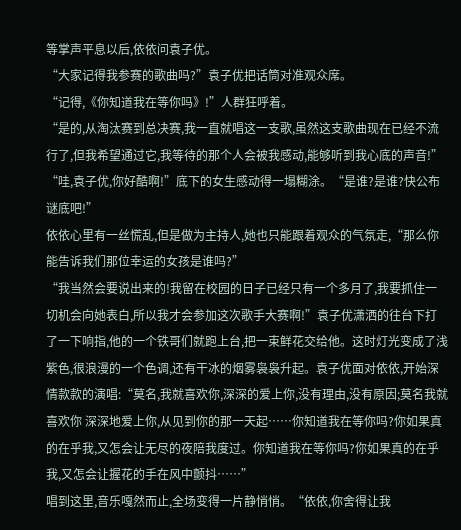等掌声平息以后,依依问袁子优。
“大家记得我参赛的歌曲吗?”袁子优把话筒对准观众席。
“记得,《你知道我在等你吗》!”人群狂呼着。
“是的,从淘汰赛到总决赛,我一直就唱这一支歌,虽然这支歌曲现在已经不流行了,但我希望通过它,我等待的那个人会被我感动,能够听到我心底的声音!”
“哇,袁子优,你好酷啊!”底下的女生感动得一塌糊涂。“是谁?是谁?快公布谜底吧!”
依依心里有一丝慌乱,但是做为主持人,她也只能跟着观众的气氛走,“那么你能告诉我们那位幸运的女孩是谁吗?”
“我当然会要说出来的!我留在校园的日子已经只有一个多月了,我要抓住一切机会向她表白,所以我才会参加这次歌手大赛啊!”袁子优潇洒的往台下打了一下响指,他的一个铁哥们就跑上台,把一束鲜花交给他。这时灯光变成了浅紫色,很浪漫的一个色调,还有干冰的烟雾袅袅升起。袁子优面对依依,开始深情款款的演唱:“莫名,我就喜欢你,深深的爱上你,没有理由,没有原因;莫名我就喜欢你 深深地爱上你,从见到你的那一天起……你知道我在等你吗?你如果真的在乎我,又怎会让无尽的夜陪我度过。你知道我在等你吗?你如果真的在乎我,又怎会让握花的手在风中颤抖……”
唱到这里,音乐嘎然而止,全场变得一片静悄悄。“依依,你舍得让我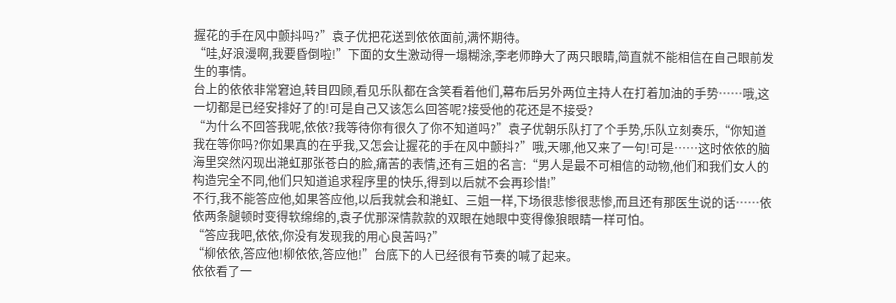握花的手在风中颤抖吗?”袁子优把花送到依依面前,满怀期待。
“哇,好浪漫啊,我要昏倒啦!”下面的女生激动得一塌糊涂,李老师睁大了两只眼睛,简直就不能相信在自己眼前发生的事情。
台上的依依非常窘迫,转目四顾,看见乐队都在含笑看着他们,幕布后另外两位主持人在打着加油的手势……哦,这一切都是已经安排好了的!可是自己又该怎么回答呢?接受他的花还是不接受?
“为什么不回答我呢,依依?我等待你有很久了你不知道吗?”袁子优朝乐队打了个手势,乐队立刻奏乐,“你知道我在等你吗?你如果真的在乎我,又怎会让握花的手在风中颤抖?”哦,天哪,他又来了一句!可是……这时依依的脑海里突然闪现出滟虹那张苍白的脸,痛苦的表情,还有三姐的名言:“男人是最不可相信的动物,他们和我们女人的构造完全不同,他们只知道追求程序里的快乐,得到以后就不会再珍惜!”
不行,我不能答应他,如果答应他,以后我就会和滟虹、三姐一样,下场很悲惨很悲惨,而且还有那医生说的话……依依两条腿顿时变得软绵绵的,袁子优那深情款款的双眼在她眼中变得像狼眼睛一样可怕。
“答应我吧,依依,你没有发现我的用心良苦吗?”
“柳依依,答应他!柳依依,答应他!”台底下的人已经很有节奏的喊了起来。
依依看了一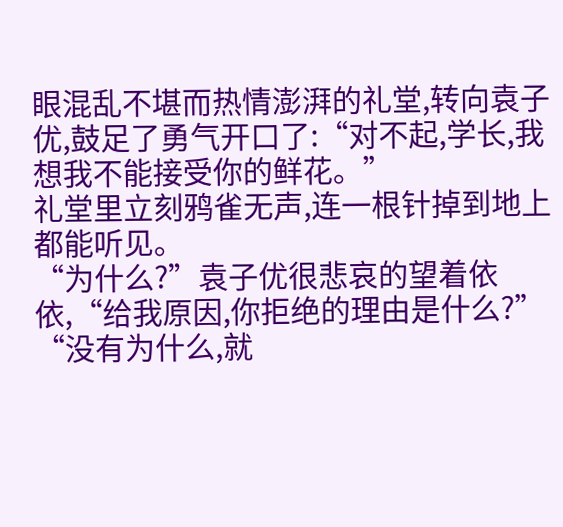眼混乱不堪而热情澎湃的礼堂,转向袁子优,鼓足了勇气开口了:“对不起,学长,我想我不能接受你的鲜花。”
礼堂里立刻鸦雀无声,连一根针掉到地上都能听见。
“为什么?”袁子优很悲哀的望着依依,“给我原因,你拒绝的理由是什么?”
“没有为什么,就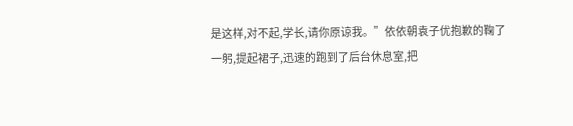是这样,对不起,学长,请你原谅我。”依依朝袁子优抱歉的鞠了一躬,提起裙子,迅速的跑到了后台休息室,把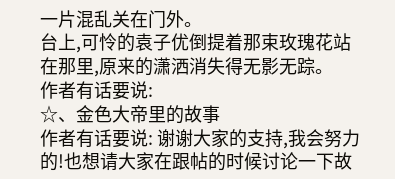一片混乱关在门外。
台上,可怜的袁子优倒提着那束玫瑰花站在那里,原来的潇洒消失得无影无踪。
作者有话要说:
☆、金色大帝里的故事
作者有话要说: 谢谢大家的支持,我会努力的!也想请大家在跟帖的时候讨论一下故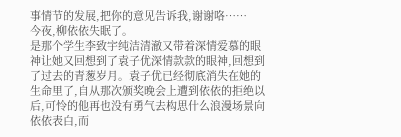事情节的发展,把你的意见告诉我,谢谢咯……
今夜,柳依依失眠了。
是那个学生李致宇纯洁清澈又带着深情爱慕的眼神让她又回想到了袁子优深情款款的眼神,回想到了过去的青葱岁月。袁子优已经彻底消失在她的生命里了,自从那次颁奖晚会上遭到依依的拒绝以后,可怜的他再也没有勇气去构思什么浪漫场景向依依表白,而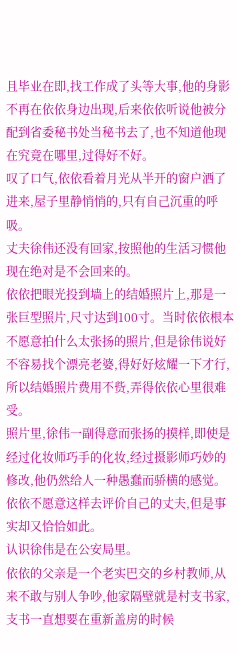且毕业在即,找工作成了头等大事,他的身影不再在依依身边出现,后来依依听说他被分配到省委秘书处当秘书去了,也不知道他现在究竟在哪里,过得好不好。
叹了口气,依依看着月光从半开的窗户洒了进来,屋子里静悄悄的,只有自己沉重的呼吸。
丈夫徐伟还没有回家,按照他的生活习惯他现在绝对是不会回来的。
依依把眼光投到墙上的结婚照片上,那是一张巨型照片,尺寸达到100寸。当时依依根本不愿意拍什么太张扬的照片,但是徐伟说好不容易找个漂亮老婆,得好好炫耀一下才行,所以结婚照片费用不赀,弄得依依心里很难受。
照片里,徐伟一副得意而张扬的摸样,即使是经过化妆师巧手的化妆,经过摄影师巧妙的修改,他仍然给人一种愚蠢而骄横的感觉。依依不愿意这样去评价自己的丈夫,但是事实却又恰恰如此。
认识徐伟是在公安局里。
依依的父亲是一个老实巴交的乡村教师,从来不敢与别人争吵,他家隔壁就是村支书家,支书一直想要在重新盖房的时候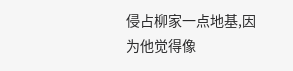侵占柳家一点地基,因为他觉得像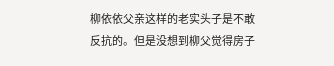柳依依父亲这样的老实头子是不敢反抗的。但是没想到柳父觉得房子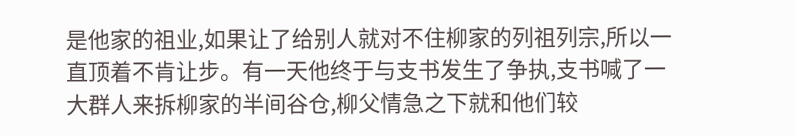是他家的祖业,如果让了给别人就对不住柳家的列祖列宗,所以一直顶着不肯让步。有一天他终于与支书发生了争执,支书喊了一大群人来拆柳家的半间谷仓,柳父情急之下就和他们较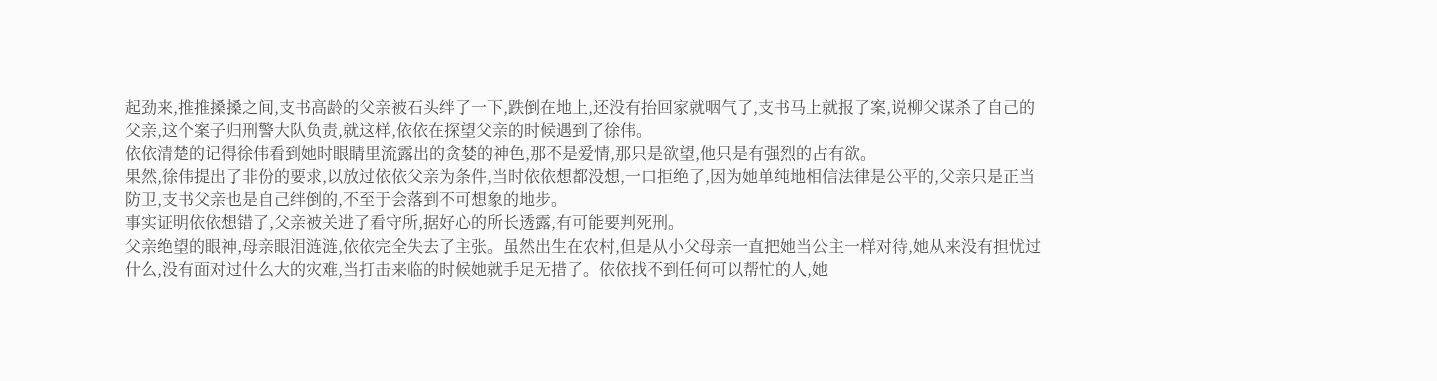起劲来,推推搡搡之间,支书高龄的父亲被石头绊了一下,跌倒在地上,还没有抬回家就咽气了,支书马上就报了案,说柳父谋杀了自己的父亲,这个案子归刑警大队负责,就这样,依依在探望父亲的时候遇到了徐伟。
依依清楚的记得徐伟看到她时眼睛里流露出的贪婪的神色,那不是爱情,那只是欲望,他只是有强烈的占有欲。
果然,徐伟提出了非份的要求,以放过依依父亲为条件,当时依依想都没想,一口拒绝了,因为她单纯地相信法律是公平的,父亲只是正当防卫,支书父亲也是自己绊倒的,不至于会落到不可想象的地步。
事实证明依依想错了,父亲被关进了看守所,据好心的所长透露,有可能要判死刑。
父亲绝望的眼神,母亲眼泪涟涟,依依完全失去了主张。虽然出生在农村,但是从小父母亲一直把她当公主一样对待,她从来没有担忧过什么,没有面对过什么大的灾难,当打击来临的时候她就手足无措了。依依找不到任何可以帮忙的人,她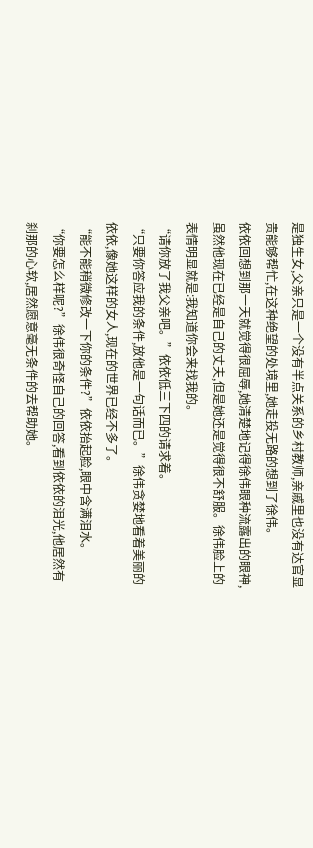是独生女,父亲只是一个没有半点关系的乡村教师,亲戚里也没有达官显贵能够帮忙,在这种绝望的处境里,她走投无路的想到了徐伟。
依依回想到那一天就觉得很屈辱,她清楚地记得徐伟眼种流露出的眼神,虽然他现在已经是自己的丈夫,但是她还是觉得很不舒服。徐伟脸上的表情明显就是:我知道你会来找我的。
“请你放了我父亲吧。”依依低三下四的请求着。
“只要你答应我的条件,放他是一句话而已。”徐伟贪婪地看着美丽的依依,像她这样的女人,现在的世界已经不多了。
“能不能稍微修改一下你的条件?”依依抬起脸,眼中含满泪水。
“你要怎么样呢?”徐伟很奇怪自己的回答,看到依依的泪光,他居然有刹那的心软,居然愿意毫无条件的去帮助她。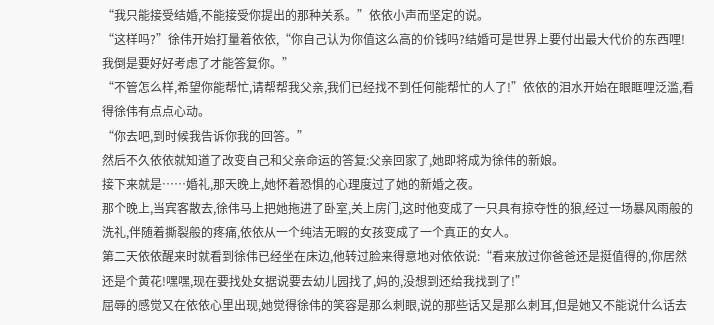“我只能接受结婚,不能接受你提出的那种关系。”依依小声而坚定的说。
“这样吗?”徐伟开始打量着依依,“你自己认为你值这么高的价钱吗?结婚可是世界上要付出最大代价的东西哩!我倒是要好好考虑了才能答复你。”
“不管怎么样,希望你能帮忙,请帮帮我父亲,我们已经找不到任何能帮忙的人了!”依依的泪水开始在眼眶哩泛滥,看得徐伟有点点心动。
“你去吧,到时候我告诉你我的回答。”
然后不久依依就知道了改变自己和父亲命运的答复:父亲回家了,她即将成为徐伟的新娘。
接下来就是……婚礼,那天晚上,她怀着恐惧的心理度过了她的新婚之夜。
那个晚上,当宾客散去,徐伟马上把她拖进了卧室,关上房门,这时他变成了一只具有掠夺性的狼,经过一场暴风雨般的洗礼,伴随着撕裂般的疼痛,依依从一个纯洁无暇的女孩变成了一个真正的女人。
第二天依依醒来时就看到徐伟已经坐在床边,他转过脸来得意地对依依说:“看来放过你爸爸还是挺值得的,你居然还是个黄花!嘿嘿,现在要找处女据说要去幼儿园找了,妈的,没想到还给我找到了!”
屈辱的感觉又在依依心里出现,她觉得徐伟的笑容是那么刺眼,说的那些话又是那么刺耳,但是她又不能说什么话去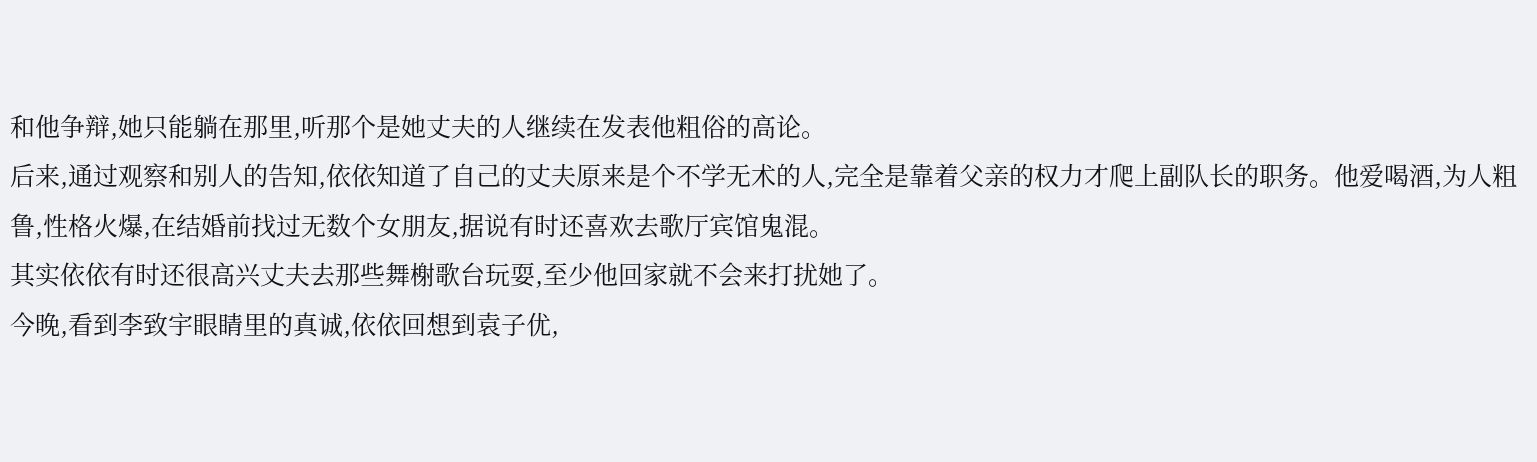和他争辩,她只能躺在那里,听那个是她丈夫的人继续在发表他粗俗的高论。
后来,通过观察和别人的告知,依依知道了自己的丈夫原来是个不学无术的人,完全是靠着父亲的权力才爬上副队长的职务。他爱喝酒,为人粗鲁,性格火爆,在结婚前找过无数个女朋友,据说有时还喜欢去歌厅宾馆鬼混。
其实依依有时还很高兴丈夫去那些舞榭歌台玩耍,至少他回家就不会来打扰她了。
今晚,看到李致宇眼睛里的真诚,依依回想到袁子优,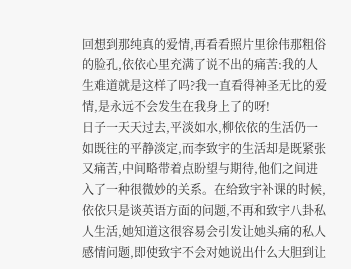回想到那纯真的爱情,再看看照片里徐伟那粗俗的脸孔,依依心里充满了说不出的痛苦:我的人生难道就是这样了吗?我一直看得神圣无比的爱情,是永远不会发生在我身上了的呀!
日子一天天过去,平淡如水,柳依依的生活仍一如既往的平静淡定,而李致宇的生活却是既紧张又痛苦,中间略带着点盼望与期待,他们之间进入了一种很微妙的关系。在给致宇补课的时候,依依只是谈英语方面的问题,不再和致宇八卦私人生活,她知道这很容易会引发让她头痛的私人感情问题,即使致宇不会对她说出什么大胆到让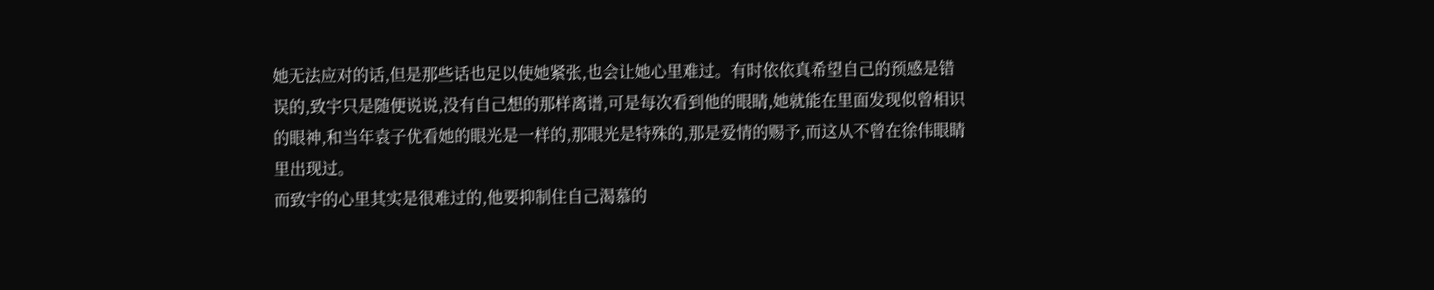她无法应对的话,但是那些话也足以使她紧张,也会让她心里难过。有时依依真希望自己的预感是错误的,致宇只是随便说说,没有自己想的那样离谱,可是每次看到他的眼睛,她就能在里面发现似曾相识的眼神,和当年袁子优看她的眼光是一样的,那眼光是特殊的,那是爱情的赐予,而这从不曾在徐伟眼睛里出现过。
而致宇的心里其实是很难过的,他要抑制住自己渴慕的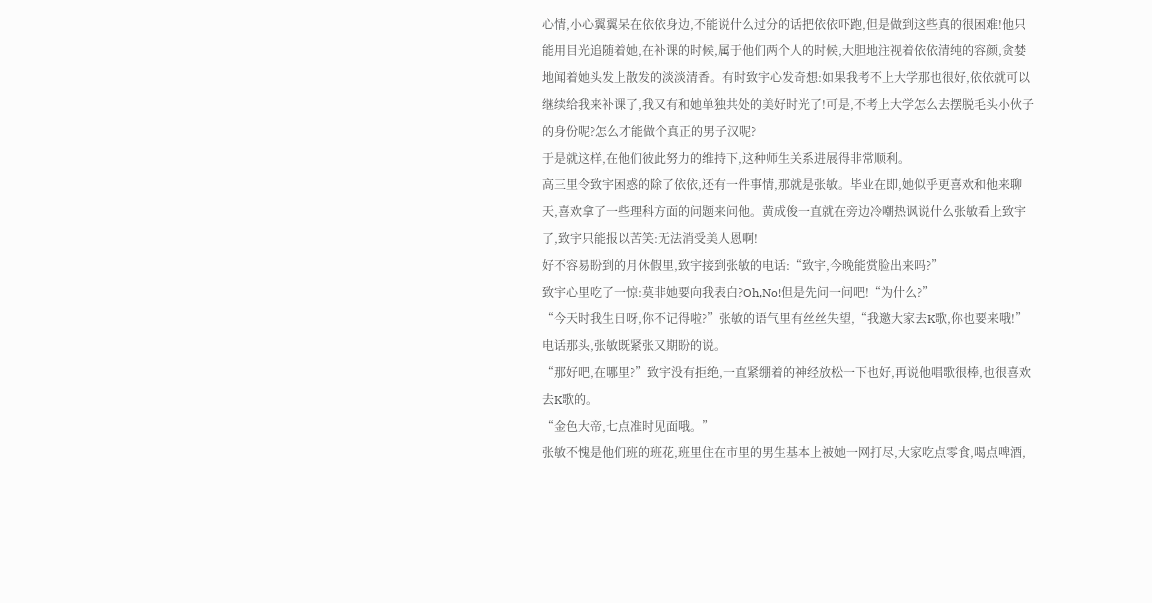心情,小心翼翼呆在依依身边,不能说什么过分的话把依依吓跑,但是做到这些真的很困难!他只能用目光追随着她,在补课的时候,属于他们两个人的时候,大胆地注视着依依清纯的容颜,贪婪地闻着她头发上散发的淡淡清香。有时致宇心发奇想:如果我考不上大学那也很好,依依就可以继续给我来补课了,我又有和她单独共处的美好时光了!可是,不考上大学怎么去摆脱毛头小伙子的身份呢?怎么才能做个真正的男子汉呢?
于是就这样,在他们彼此努力的维持下,这种师生关系进展得非常顺利。
高三里令致宇困惑的除了依依,还有一件事情,那就是张敏。毕业在即,她似乎更喜欢和他来聊天,喜欢拿了一些理科方面的问题来问他。黄成俊一直就在旁边冷嘲热讽说什么张敏看上致宇了,致宇只能报以苦笑:无法消受美人恩啊!
好不容易盼到的月休假里,致宇接到张敏的电话:“致宇,今晚能赏脸出来吗?”
致宇心里吃了一惊:莫非她要向我表白?Oh,No!但是先问一问吧!“为什么?”
“今天时我生日呀,你不记得啦?”张敏的语气里有丝丝失望,“我邀大家去K歌,你也要来哦!”电话那头,张敏既紧张又期盼的说。
“那好吧,在哪里?”致宇没有拒绝,一直紧绷着的神经放松一下也好,再说他唱歌很棒,也很喜欢去K歌的。
“金色大帝,七点准时见面哦。”
张敏不愧是他们班的班花,班里住在市里的男生基本上被她一网打尽,大家吃点零食,喝点啤酒,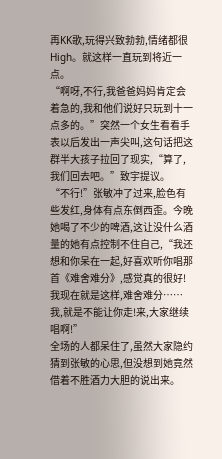再KK歌,玩得兴致勃勃,情绪都很High。就这样一直玩到将近一点。
“啊呀,不行,我爸爸妈妈肯定会着急的,我和他们说好只玩到十一点多的。”突然一个女生看看手表以后发出一声尖叫,这句话把这群半大孩子拉回了现实,“算了,我们回去吧。”致宇提议。
“不行!”张敏冲了过来,脸色有些发红,身体有点东倒西歪。今晚她喝了不少的啤酒,这让没什么酒量的她有点控制不住自己,“我还想和你呆在一起,好喜欢听你唱那首《难舍难分》,感觉真的很好!我现在就是这样,难舍难分……我,就是不能让你走!来,大家继续唱啊!”
全场的人都呆住了,虽然大家隐约猜到张敏的心思,但没想到她竟然借着不胜酒力大胆的说出来。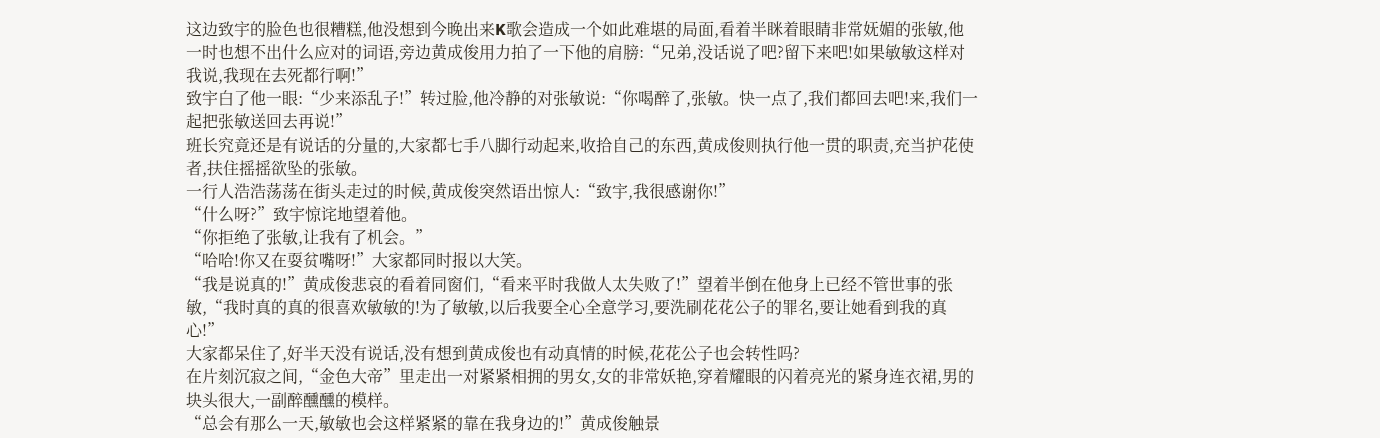这边致宇的脸色也很糟糕,他没想到今晚出来K歌会造成一个如此难堪的局面,看着半眯着眼睛非常妩媚的张敏,他一时也想不出什么应对的词语,旁边黄成俊用力拍了一下他的肩膀:“兄弟,没话说了吧?留下来吧!如果敏敏这样对我说,我现在去死都行啊!”
致宇白了他一眼:“少来添乱子!”转过脸,他冷静的对张敏说:“你喝醉了,张敏。快一点了,我们都回去吧!来,我们一起把张敏送回去再说!”
班长究竟还是有说话的分量的,大家都七手八脚行动起来,收拾自己的东西,黄成俊则执行他一贯的职责,充当护花使者,扶住摇摇欲坠的张敏。
一行人浩浩荡荡在街头走过的时候,黄成俊突然语出惊人:“致宇,我很感谢你!”
“什么呀?”致宇惊诧地望着他。
“你拒绝了张敏,让我有了机会。”
“哈哈!你又在耍贫嘴呀!”大家都同时报以大笑。
“我是说真的!”黄成俊悲哀的看着同窗们,“看来平时我做人太失败了!”望着半倒在他身上已经不管世事的张敏,“我时真的真的很喜欢敏敏的!为了敏敏,以后我要全心全意学习,要洗刷花花公子的罪名,要让她看到我的真心!”
大家都呆住了,好半天没有说话,没有想到黄成俊也有动真情的时候,花花公子也会转性吗?
在片刻沉寂之间,“金色大帝”里走出一对紧紧相拥的男女,女的非常妖艳,穿着耀眼的闪着亮光的紧身连衣裙,男的块头很大,一副醉醺醺的模样。
“总会有那么一天,敏敏也会这样紧紧的靠在我身边的!”黄成俊触景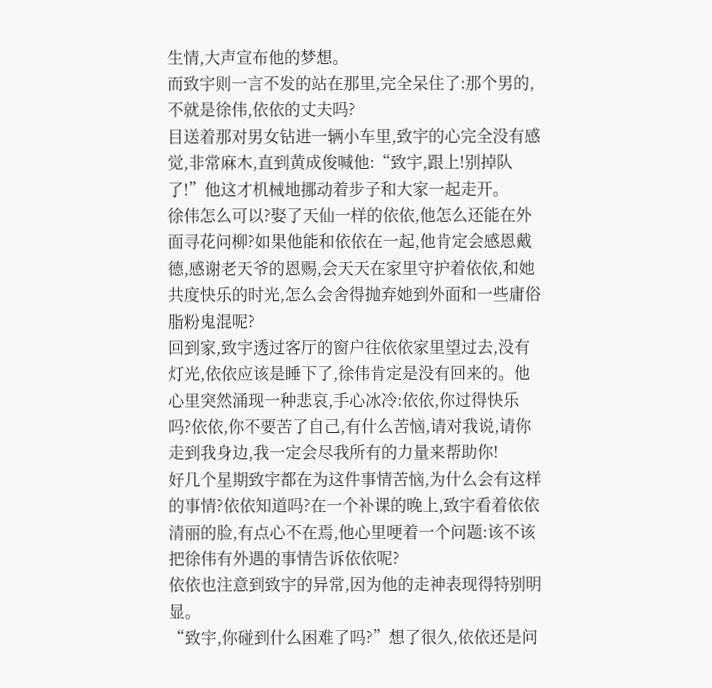生情,大声宣布他的梦想。
而致宇则一言不发的站在那里,完全呆住了:那个男的,不就是徐伟,依依的丈夫吗?
目送着那对男女钻进一辆小车里,致宇的心完全没有感觉,非常麻木,直到黄成俊喊他:“致宇,跟上!别掉队了!”他这才机械地挪动着步子和大家一起走开。
徐伟怎么可以?娶了天仙一样的依依,他怎么还能在外面寻花问柳?如果他能和依依在一起,他肯定会感恩戴德,感谢老天爷的恩赐,会天天在家里守护着依依,和她共度快乐的时光,怎么会舍得抛弃她到外面和一些庸俗脂粉鬼混呢?
回到家,致宇透过客厅的窗户往依依家里望过去,没有灯光,依依应该是睡下了,徐伟肯定是没有回来的。他心里突然涌现一种悲哀,手心冰冷:依依,你过得快乐吗?依依,你不要苦了自己,有什么苦恼,请对我说,请你走到我身边,我一定会尽我所有的力量来帮助你!
好几个星期致宇都在为这件事情苦恼,为什么会有这样的事情?依依知道吗?在一个补课的晚上,致宇看着依依清丽的脸,有点心不在焉,他心里哽着一个问题:该不该把徐伟有外遇的事情告诉依依呢?
依依也注意到致宇的异常,因为他的走神表现得特别明显。
“致宇,你碰到什么困难了吗?”想了很久,依依还是问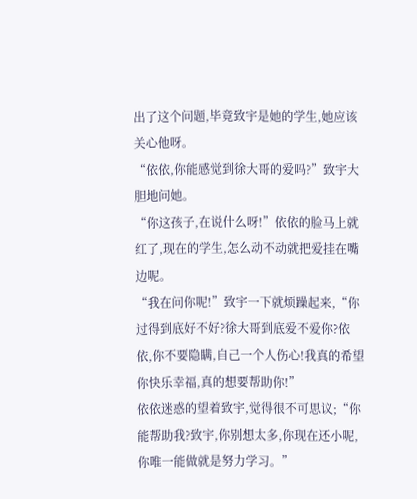出了这个问题,毕竟致宇是她的学生,她应该关心他呀。
“依依,你能感觉到徐大哥的爱吗?”致宇大胆地问她。
“你这孩子,在说什么呀!”依依的脸马上就红了,现在的学生,怎么动不动就把爱挂在嘴边呢。
“我在问你呢!”致宇一下就烦躁起来,“你过得到底好不好?徐大哥到底爱不爱你?依依,你不要隐瞒,自己一个人伤心!我真的希望你快乐幸福,真的想要帮助你!”
依依迷惑的望着致宇,觉得很不可思议;“你能帮助我?致宇,你别想太多,你现在还小呢,你唯一能做就是努力学习。”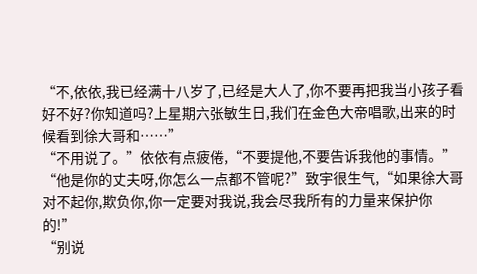“不,依依,我已经满十八岁了,已经是大人了,你不要再把我当小孩子看好不好?你知道吗?上星期六张敏生日,我们在金色大帝唱歌,出来的时候看到徐大哥和……”
“不用说了。”依依有点疲倦,“不要提他,不要告诉我他的事情。”
“他是你的丈夫呀,你怎么一点都不管呢?”致宇很生气,“如果徐大哥对不起你,欺负你,你一定要对我说,我会尽我所有的力量来保护你的!”
“别说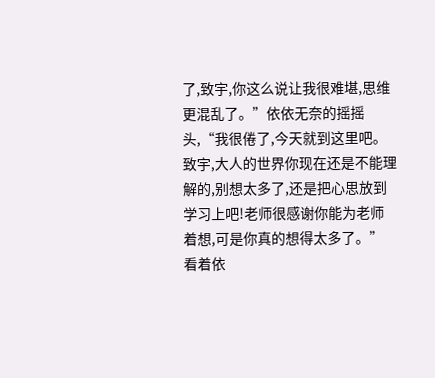了,致宇,你这么说让我很难堪,思维更混乱了。”依依无奈的摇摇头,“我很倦了,今天就到这里吧。致宇,大人的世界你现在还是不能理解的,别想太多了,还是把心思放到学习上吧!老师很感谢你能为老师着想,可是你真的想得太多了。”
看着依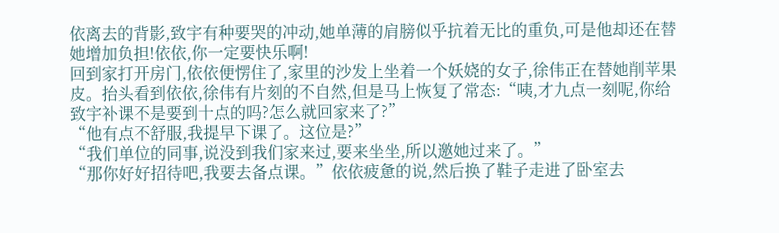依离去的背影,致宇有种要哭的冲动,她单薄的肩膀似乎抗着无比的重负,可是他却还在替她增加负担!依依,你一定要快乐啊!
回到家打开房门,依依便愣住了,家里的沙发上坐着一个妖娆的女子,徐伟正在替她削苹果皮。抬头看到依依,徐伟有片刻的不自然,但是马上恢复了常态:“咦,才九点一刻呢,你给致宇补课不是要到十点的吗?怎么就回家来了?”
“他有点不舒服,我提早下课了。这位是?”
“我们单位的同事,说没到我们家来过,要来坐坐,所以邀她过来了。”
“那你好好招待吧,我要去备点课。”依依疲惫的说,然后换了鞋子走进了卧室去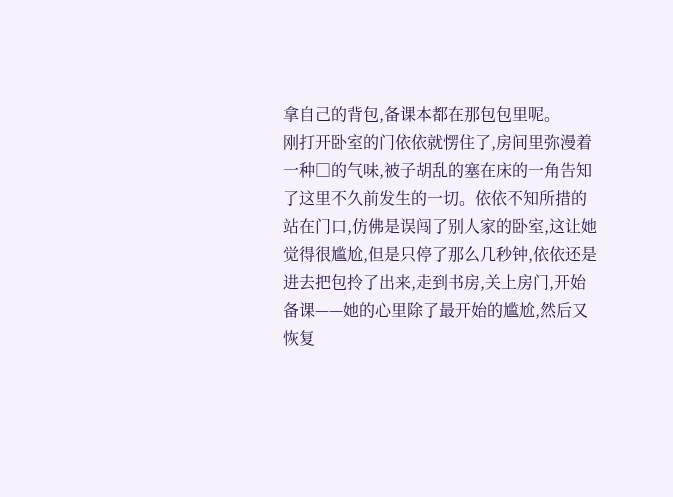拿自己的背包,备课本都在那包包里呢。
刚打开卧室的门依依就愣住了,房间里弥漫着一种□的气味,被子胡乱的塞在床的一角告知了这里不久前发生的一切。依依不知所措的站在门口,仿佛是误闯了别人家的卧室,这让她觉得很尴尬,但是只停了那么几秒钟,依依还是进去把包拎了出来,走到书房,关上房门,开始备课——她的心里除了最开始的尴尬,然后又恢复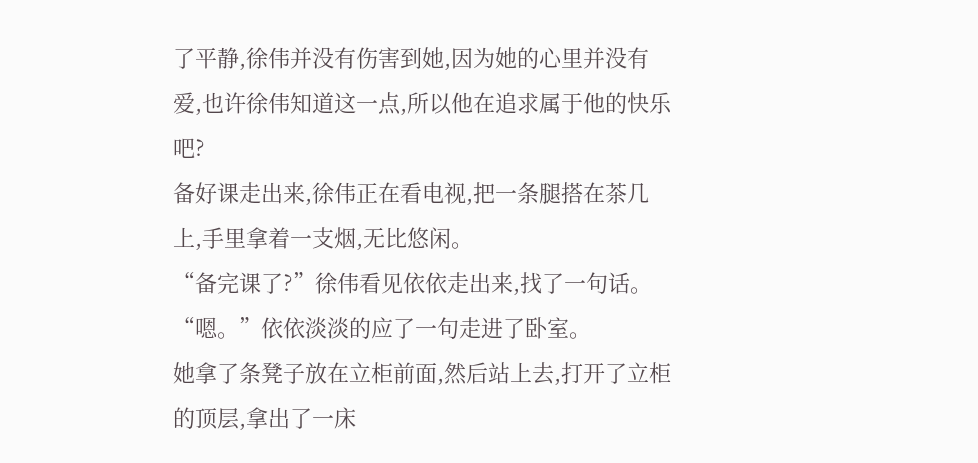了平静,徐伟并没有伤害到她,因为她的心里并没有爱,也许徐伟知道这一点,所以他在追求属于他的快乐吧?
备好课走出来,徐伟正在看电视,把一条腿搭在茶几上,手里拿着一支烟,无比悠闲。
“备完课了?”徐伟看见依依走出来,找了一句话。
“嗯。”依依淡淡的应了一句走进了卧室。
她拿了条凳子放在立柜前面,然后站上去,打开了立柜的顶层,拿出了一床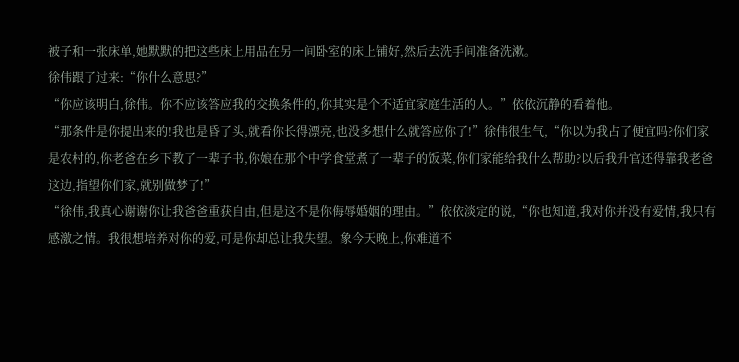被子和一张床单,她默默的把这些床上用品在另一间卧室的床上铺好,然后去洗手间准备洗漱。
徐伟跟了过来:“你什么意思?”
“你应该明白,徐伟。你不应该答应我的交换条件的,你其实是个不适宜家庭生活的人。”依依沉静的看着他。
“那条件是你提出来的!我也是昏了头,就看你长得漂亮,也没多想什么就答应你了!”徐伟很生气,“你以为我占了便宜吗?你们家是农村的,你老爸在乡下教了一辈子书,你娘在那个中学食堂煮了一辈子的饭菜,你们家能给我什么帮助?以后我升官还得靠我老爸这边,指望你们家,就别做梦了!”
“徐伟,我真心谢谢你让我爸爸重获自由,但是这不是你侮辱婚姻的理由。”依依淡定的说,“你也知道,我对你并没有爱情,我只有感激之情。我很想培养对你的爱,可是你却总让我失望。象今天晚上,你难道不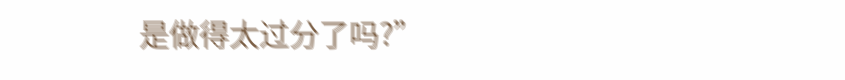是做得太过分了吗?”